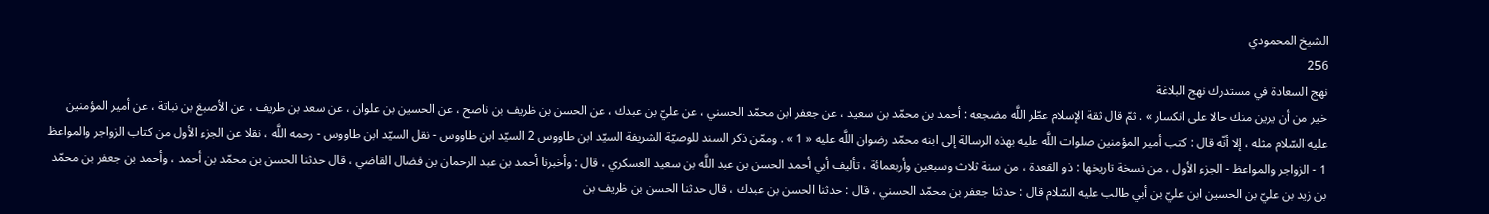الشيخ المحمودي
256
نهج السعادة في مستدرك نهج البلاغة
خير من أن يرين منك حالا على انكسار » . ثمّ قال ثقة الإسلام عطّر اللَّه مضجعه : أحمد بن محمّد بن سعيد ، عن جعفر ابن محمّد الحسني ، عن عليّ بن عبدك ، عن الحسن بن ظريف بن ناصح ، عن الحسين بن علوان ، عن سعد بن طريف ، عن الأصبغ بن نباتة ، عن أمير المؤمنين عليه السّلام مثله ، إلا أنّه قال : كتب أمير المؤمنين صلوات اللَّه عليه بهذه الرسالة إلى ابنه محمّد رضوان اللَّه عليه « 1 » . وممّن ذكر السند للوصيّة الشريفة السيّد ابن طاووس 2 السيّد ابن طاووس - نقل السيّد ابن طاووس - رحمه اللَّه ، نقلا عن الجزء الأول من كتاب الزواجر والمواعظ 1 - الزواجر والمواعظ - الجزء الأول ، من نسخة تاريخها : ذو القعدة ، من سنة ثلاث وسبعين وأربعمائة ، تأليف أبي أحمد الحسن بن عبد اللَّه بن سعيد العسكري ، قال : وأخبرنا أحمد بن عبد الرحمان بن فضال القاضي ، قال حدثنا الحسن بن محمّد بن أحمد ، وأحمد بن جعفر بن محمّد بن زيد بن عليّ بن الحسين ابن عليّ بن أبي طالب عليه السّلام قال : حدثنا جعفر بن محمّد الحسني ، قال : حدثنا الحسن بن عبدك ، قال حدثنا الحسن بن ظريف بن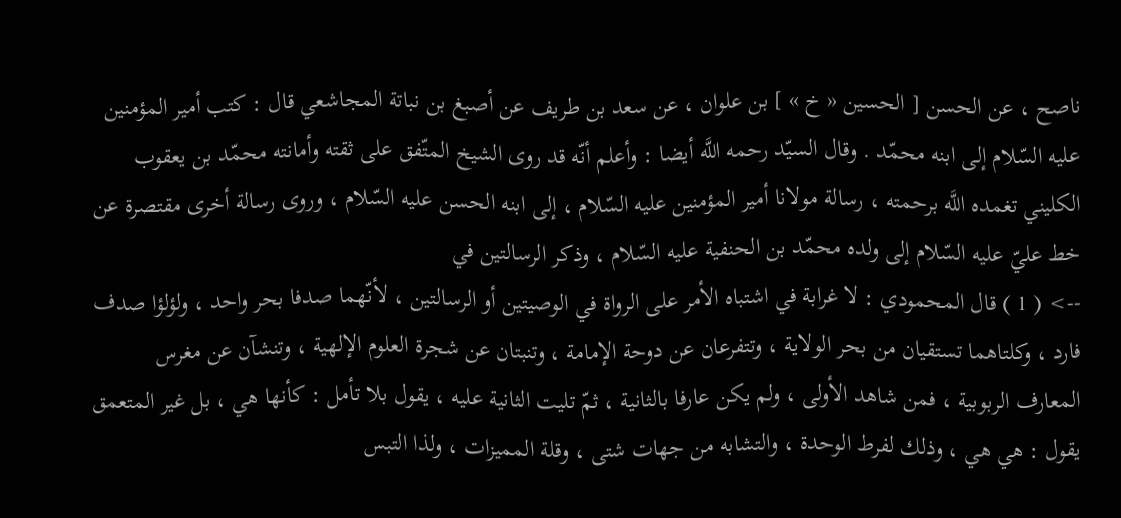ناصح ، عن الحسن [ الحسين « خ » ] بن علوان ، عن سعد بن طريف عن أصبغ بن نباتة المجاشعي قال : كتب أمير المؤمنين عليه السّلام إلى ابنه محمّد . وقال السيّد رحمه اللَّه أيضا : وأعلم أنّه قد روى الشيخ المتّفق على ثقته وأمانته محمّد بن يعقوب الكليني تغمده اللَّه برحمته ، رسالة مولانا أمير المؤمنين عليه السّلام ، إلى ابنه الحسن عليه السّلام ، وروى رسالة أخرى مقتصرة عن خط عليّ عليه السّلام إلى ولده محمّد بن الحنفية عليه السّلام ، وذكر الرسالتين في
--> ( 1 ) قال المحمودي : لا غرابة في اشتباه الأمر على الرواة في الوصيتين أو الرسالتين ، لأنّهما صدفا بحر واحد ، ولؤلؤا صدف فارد ، وكلتاهما تستقيان من بحر الولاية ، وتتفرعان عن دوحة الإمامة ، وتنبتان عن شجرة العلوم الإلهية ، وتنشآن عن مغرس المعارف الربوبية ، فمن شاهد الأولى ، ولم يكن عارفا بالثانية ، ثمّ تليت الثانية عليه ، يقول بلا تأمل : كأنها هي ، بل غير المتعمق يقول : هي هي ، وذلك لفرط الوحدة ، والتشابه من جهات شتى ، وقلة المميزات ، ولذا التبس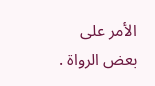الأمر على بعض الرواة .